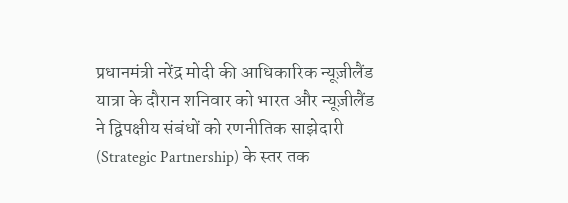प्रधानमंत्री नरेंद्र मोदी की आधिकारिक न्यूज़ीलैंड यात्रा के दौरान शनिवार को भारत और न्यूज़ीलैंड ने द्विपक्षीय संबंधों को रणनीतिक साझेदारी (Strategic Partnership) के स्तर तक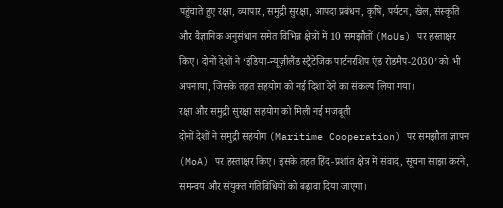पहुंचाते हुए रक्षा, व्यापार, समुद्री सुरक्षा, आपदा प्रबंधन, कृषि, पर्यटन, खेल, संस्कृति और वैज्ञानिक अनुसंधान समेत विभिन्न क्षेत्रों में 10 समझौतों (MoUs) पर हस्ताक्षर किए। दोनों देशों ने ‘इंडिया-न्यूज़ीलैंड स्ट्रैटेजिक पार्टनरशिप एंड रोडमैप-2030’ को भी अपनाया, जिसके तहत सहयोग को नई दिशा देने का संकल्प लिया गया।
रक्षा और समुद्री सुरक्षा सहयोग को मिली नई मजबूती
दोनों देशों ने समुद्री सहयोग (Maritime Cooperation) पर समझौता ज्ञापन (MoA) पर हस्ताक्षर किए। इसके तहत हिंद-प्रशांत क्षेत्र में संवाद, सूचना साझा करने, समन्वय और संयुक्त गतिविधियों को बढ़ावा दिया जाएगा।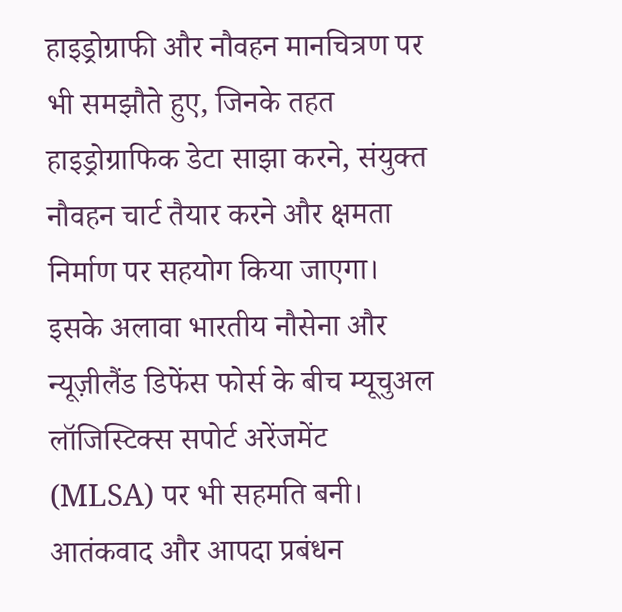हाइड्रोग्राफी और नौवहन मानचित्रण पर भी समझौते हुए, जिनके तहत हाइड्रोग्राफिक डेटा साझा करने, संयुक्त नौवहन चार्ट तैयार करने और क्षमता निर्माण पर सहयोग किया जाएगा। इसके अलावा भारतीय नौसेना और न्यूज़ीलैंड डिफेंस फोर्स के बीच म्यूचुअल लॉजिस्टिक्स सपोर्ट अरेंजमेंट (MLSA) पर भी सहमति बनी।
आतंकवाद और आपदा प्रबंधन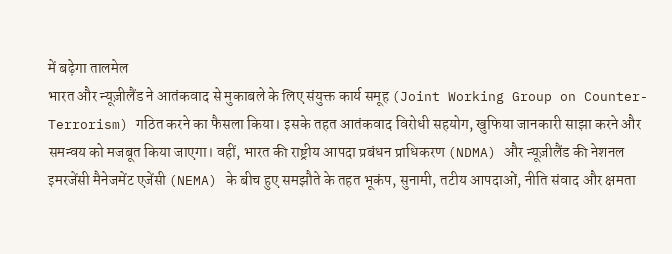में बढ़ेगा तालमेल
भारत और न्यूज़ीलैंड ने आतंकवाद से मुकाबले के लिए संयुक्त कार्य समूह (Joint Working Group on Counter-Terrorism) गठित करने का फैसला किया। इसके तहत आतंकवाद विरोधी सहयोग, खुफिया जानकारी साझा करने और समन्वय को मजबूत किया जाएगा। वहीं, भारत की राष्ट्रीय आपदा प्रबंधन प्राधिकरण (NDMA) और न्यूज़ीलैंड की नेशनल इमरजेंसी मैनेजमेंट एजेंसी (NEMA) के बीच हुए समझौते के तहत भूकंप, सुनामी, तटीय आपदाओं, नीति संवाद और क्षमता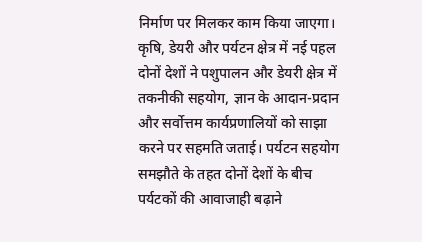निर्माण पर मिलकर काम किया जाएगा।
कृषि, डेयरी और पर्यटन क्षेत्र में नई पहल
दोनों देशों ने पशुपालन और डेयरी क्षेत्र में तकनीकी सहयोग, ज्ञान के आदान-प्रदान और सर्वोत्तम कार्यप्रणालियों को साझा करने पर सहमति जताई। पर्यटन सहयोग समझौते के तहत दोनों देशों के बीच पर्यटकों की आवाजाही बढ़ाने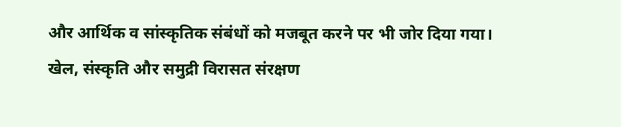और आर्थिक व सांस्कृतिक संबंधों को मजबूत करने पर भी जोर दिया गया।
खेल, संस्कृति और समुद्री विरासत संरक्षण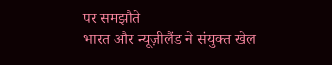पर समझौते
भारत और न्यूज़ीलैंड ने संयुक्त खेल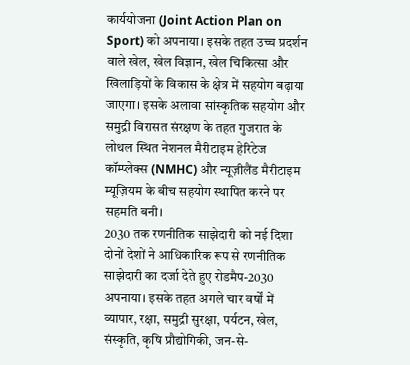कार्ययोजना (Joint Action Plan on Sport) को अपनाया। इसके तहत उच्च प्रदर्शन वाले खेल, खेल विज्ञान, खेल चिकित्सा और खिलाड़ियों के विकास के क्षेत्र में सहयोग बढ़ाया जाएगा। इसके अलावा सांस्कृतिक सहयोग और समुद्री विरासत संरक्षण के तहत गुजरात के लोथल स्थित नेशनल मैरीटाइम हेरिटेज कॉम्प्लेक्स (NMHC) और न्यूज़ीलैंड मैरीटाइम म्यूज़ियम के बीच सहयोग स्थापित करने पर सहमति बनी।
2030 तक रणनीतिक साझेदारी को नई दिशा
दोनों देशों ने आधिकारिक रूप से रणनीतिक साझेदारी का दर्जा देते हुए रोडमैप-2030 अपनाया। इसके तहत अगले चार वर्षों में व्यापार, रक्षा, समुद्री सुरक्षा, पर्यटन, खेल, संस्कृति, कृषि प्रौद्योगिकी, जन-से-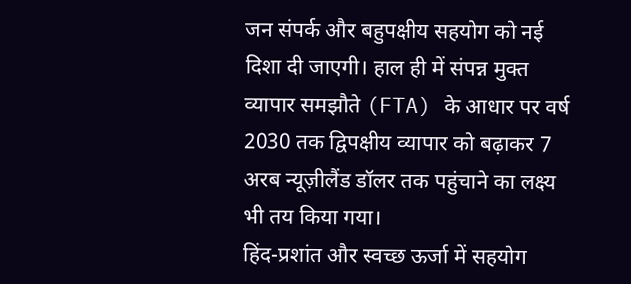जन संपर्क और बहुपक्षीय सहयोग को नई दिशा दी जाएगी। हाल ही में संपन्न मुक्त व्यापार समझौते (FTA) के आधार पर वर्ष 2030 तक द्विपक्षीय व्यापार को बढ़ाकर 7 अरब न्यूज़ीलैंड डॉलर तक पहुंचाने का लक्ष्य भी तय किया गया।
हिंद-प्रशांत और स्वच्छ ऊर्जा में सहयोग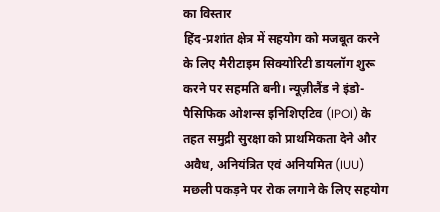का विस्तार
हिंद-प्रशांत क्षेत्र में सहयोग को मजबूत करने के लिए मैरीटाइम सिक्योरिटी डायलॉग शुरू करने पर सहमति बनी। न्यूज़ीलैंड ने इंडो-पैसिफिक ओशन्स इनिशिएटिव (IPOI) के तहत समुद्री सुरक्षा को प्राथमिकता देने और अवैध, अनियंत्रित एवं अनियमित (IUU) मछली पकड़ने पर रोक लगाने के लिए सहयोग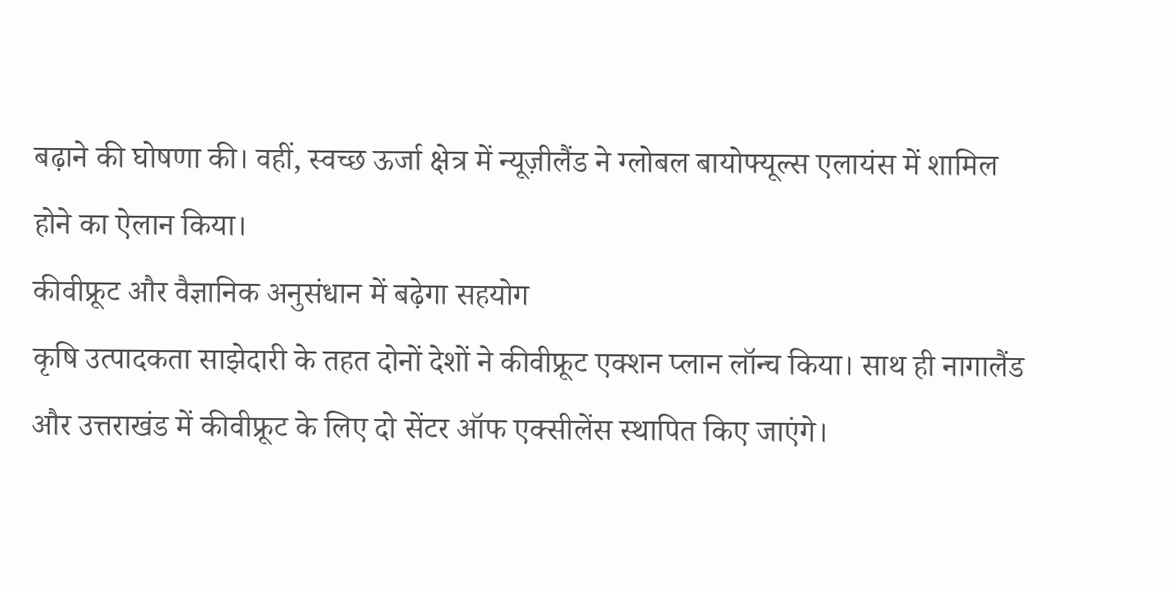बढ़ाने की घोषणा की। वहीं, स्वच्छ ऊर्जा क्षेत्र में न्यूज़ीलैंड ने ग्लोबल बायोफ्यूल्स एलायंस में शामिल होने का ऐलान किया।
कीवीफ्रूट और वैज्ञानिक अनुसंधान में बढ़ेगा सहयोग
कृषि उत्पादकता साझेदारी के तहत दोनों देशों ने कीवीफ्रूट एक्शन प्लान लॉन्च किया। साथ ही नागालैंड और उत्तराखंड में कीवीफ्रूट के लिए दो सेंटर ऑफ एक्सीलेंस स्थापित किए जाएंगे।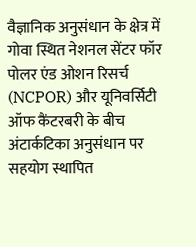वैज्ञानिक अनुसंधान के क्षेत्र में गोवा स्थित नेशनल सेंटर फॉर पोलर एंड ओशन रिसर्च (NCPOR) और यूनिवर्सिटी ऑफ कैंटरबरी के बीच अंटार्कटिका अनुसंधान पर सहयोग स्थापित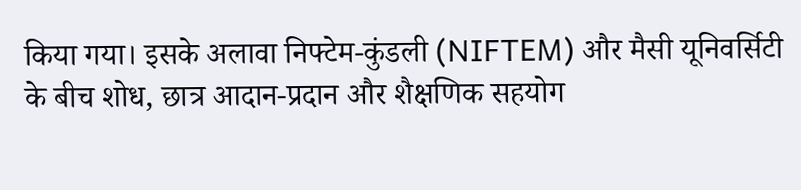किया गया। इसके अलावा निफ्टेम-कुंडली (NIFTEM) और मैसी यूनिवर्सिटी के बीच शोध, छात्र आदान-प्रदान और शैक्षणिक सहयोग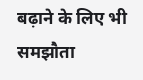बढ़ाने के लिए भी समझौता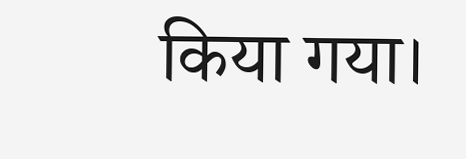किया गया।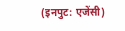(इनपुट: एजेंसी)